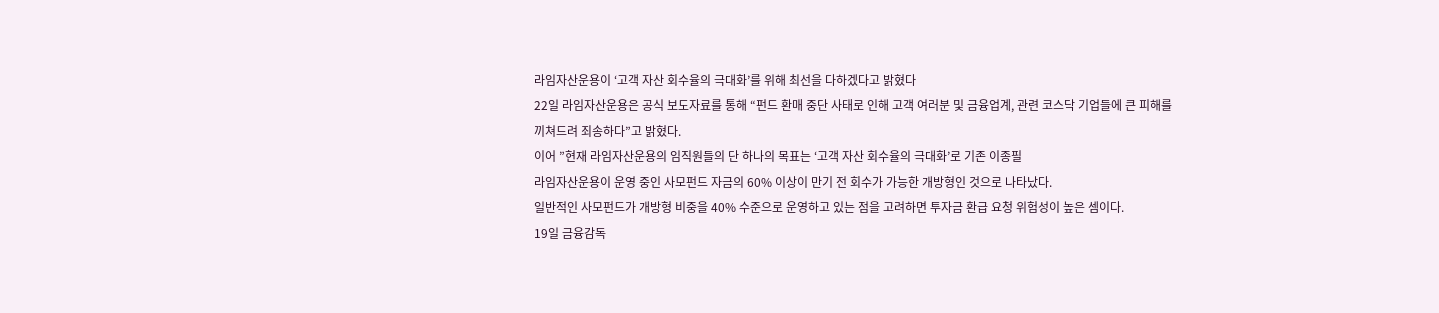라임자산운용이 ‘고객 자산 회수율의 극대화’를 위해 최선을 다하겠다고 밝혔다
22일 라임자산운용은 공식 보도자료를 통해 “펀드 환매 중단 사태로 인해 고객 여러분 및 금융업계, 관련 코스닥 기업들에 큰 피해를 끼쳐드려 죄송하다”고 밝혔다.
이어 ”현재 라임자산운용의 임직원들의 단 하나의 목표는 ‘고객 자산 회수율의 극대화’로 기존 이종필
라임자산운용이 운영 중인 사모펀드 자금의 60% 이상이 만기 전 회수가 가능한 개방형인 것으로 나타났다.
일반적인 사모펀드가 개방형 비중을 40% 수준으로 운영하고 있는 점을 고려하면 투자금 환급 요청 위험성이 높은 셈이다.
19일 금융감독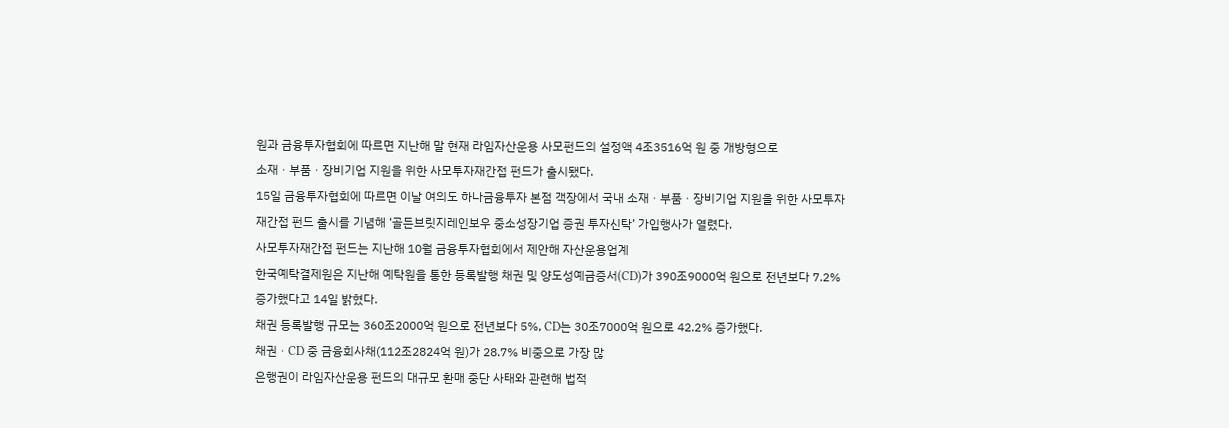원과 금융투자협회에 따르면 지난해 말 현재 라임자산운용 사모펀드의 설정액 4조3516억 원 중 개방형으로
소재ㆍ부품ㆍ장비기업 지원을 위한 사모투자재간접 펀드가 출시됐다.
15일 금융투자협회에 따르면 이날 여의도 하나금융투자 본점 객장에서 국내 소재ㆍ부품ㆍ장비기업 지원을 위한 사모투자재간접 펀드 출시를 기념해 ‘골든브릿지레인보우 중소성장기업 증권 투자신탁’ 가입행사가 열렸다.
사모투자재간접 펀드는 지난해 10월 금융투자협회에서 제안해 자산운용업계
한국예탁결제원은 지난해 예탁원을 통한 등록발행 채권 및 양도성예금증서(CD)가 390조9000억 원으로 전년보다 7.2% 증가했다고 14일 밝혔다.
채권 등록발행 규모는 360조2000억 원으로 전년보다 5%, CD는 30조7000억 원으로 42.2% 증가했다.
채권ㆍCD 중 금융회사채(112조2824억 원)가 28.7% 비중으로 가장 많
은행권이 라임자산운용 펀드의 대규모 환매 중단 사태와 관련해 법적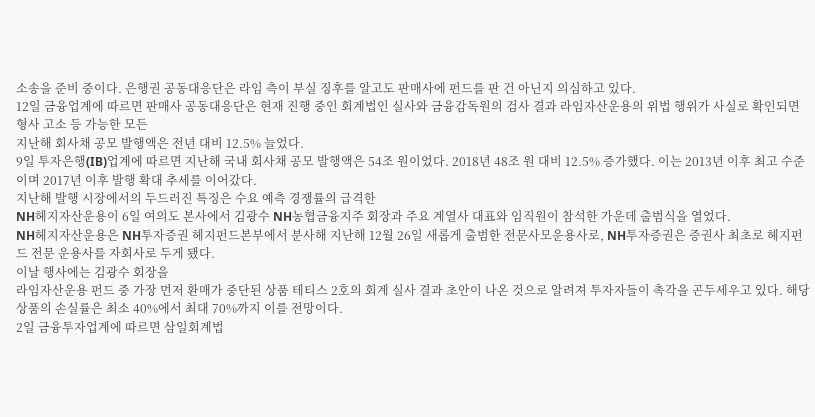소송을 준비 중이다. 은행권 공동대응단은 라임 측이 부실 징후를 알고도 판매사에 펀드를 판 건 아닌지 의심하고 있다.
12일 금융업계에 따르면 판매사 공동대응단은 현재 진행 중인 회계법인 실사와 금융감독원의 검사 결과 라임자산운용의 위법 행위가 사실로 확인되면 형사 고소 등 가능한 모든
지난해 회사채 공모 발행액은 전년 대비 12.5% 늘었다.
9일 투자은행(IB)업계에 따르면 지난해 국내 회사채 공모 발행액은 54조 원이었다. 2018년 48조 원 대비 12.5% 증가했다. 이는 2013년 이후 최고 수준이며 2017년 이후 발행 확대 추세를 이어갔다.
지난해 발행 시장에서의 두드러진 특징은 수요 예측 경쟁률의 급격한
NH헤지자산운용이 6일 여의도 본사에서 김광수 NH농협금융지주 회장과 주요 계열사 대표와 임직원이 참석한 가운데 출범식을 열었다.
NH헤지자산운용은 NH투자증권 헤지펀드본부에서 분사해 지난해 12월 26일 새롭게 출범한 전문사모운용사로, NH투자증권은 증권사 최초로 헤지펀드 전문 운용사를 자회사로 두게 됐다.
이날 행사에는 김광수 회장을
라임자산운용 펀드 중 가장 먼저 환매가 중단된 상품 테티스 2호의 회계 실사 결과 초안이 나온 것으로 알려져 투자자들이 촉각을 곤두세우고 있다. 해당 상품의 손실률은 최소 40%에서 최대 70%까지 이를 전망이다.
2일 금융투자업계에 따르면 삼일회계법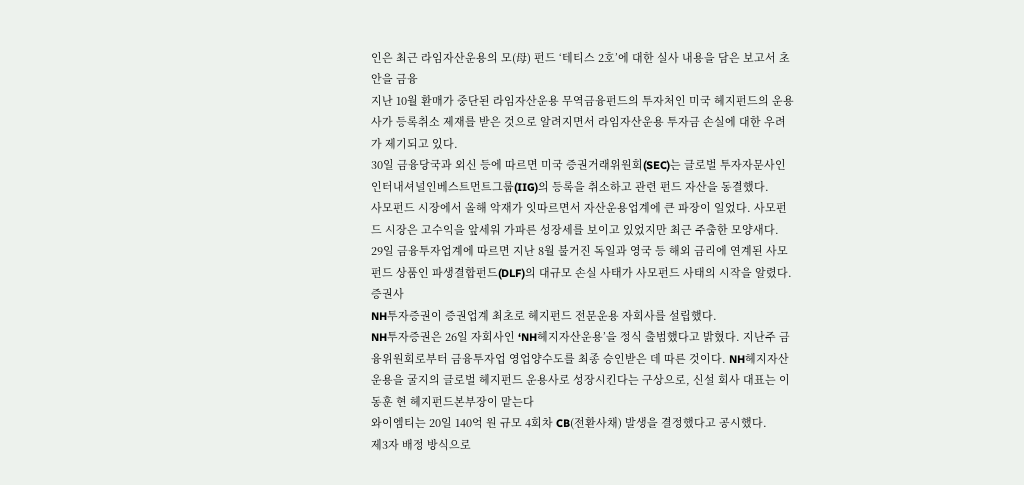인은 최근 라임자산운용의 모(母) 펀드 ‘테티스 2호’에 대한 실사 내용을 담은 보고서 초안을 금융
지난 10월 환매가 중단된 라임자산운용 무역금융펀드의 투자처인 미국 헤지펀드의 운용사가 등록취소 제재를 받은 것으로 알려지면서 라임자산운용 투자금 손실에 대한 우려가 제기되고 있다.
30일 금융당국과 외신 등에 따르면 미국 증권거래위원회(SEC)는 글로벌 투자자문사인 인터내셔널인베스트먼트그룹(IIG)의 등록을 취소하고 관련 펀드 자산을 동결했다.
사모펀드 시장에서 올해 악재가 잇따르면서 자산운용업계에 큰 파장이 일었다. 사모펀드 시장은 고수익을 앞세워 가파른 성장세를 보이고 있었지만 최근 주춤한 모양새다.
29일 금융투자업계에 따르면 지난 8월 불거진 독일과 영국 등 해외 금리에 연계된 사모펀드 상품인 파생결합펀드(DLF)의 대규모 손실 사태가 사모펀드 사태의 시작을 알렸다.
증권사
NH투자증권이 증권업계 최초로 헤지펀드 전문운용 자회사를 설립했다.
NH투자증권은 26일 자회사인 ‘NH헤지자산운용’을 정식 출범했다고 밝혔다. 지난주 금융위원회로부터 금융투자업 영업양수도를 최종 승인받은 데 따른 것이다. NH헤지자산운용을 굴지의 글로벌 헤지펀드 운용사로 성장시킨다는 구상으로, 신설 회사 대표는 이동훈 현 헤지펀드본부장이 맡는다
와이엠티는 20일 140억 원 규모 4회차 CB(전환사채) 발생을 결정했다고 공시했다.
제3자 배정 방식으로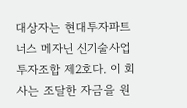대상자는 현대투자파트너스 메자닌 신기술사업투자조합 제2호다. 이 회사는 조달한 자금을 원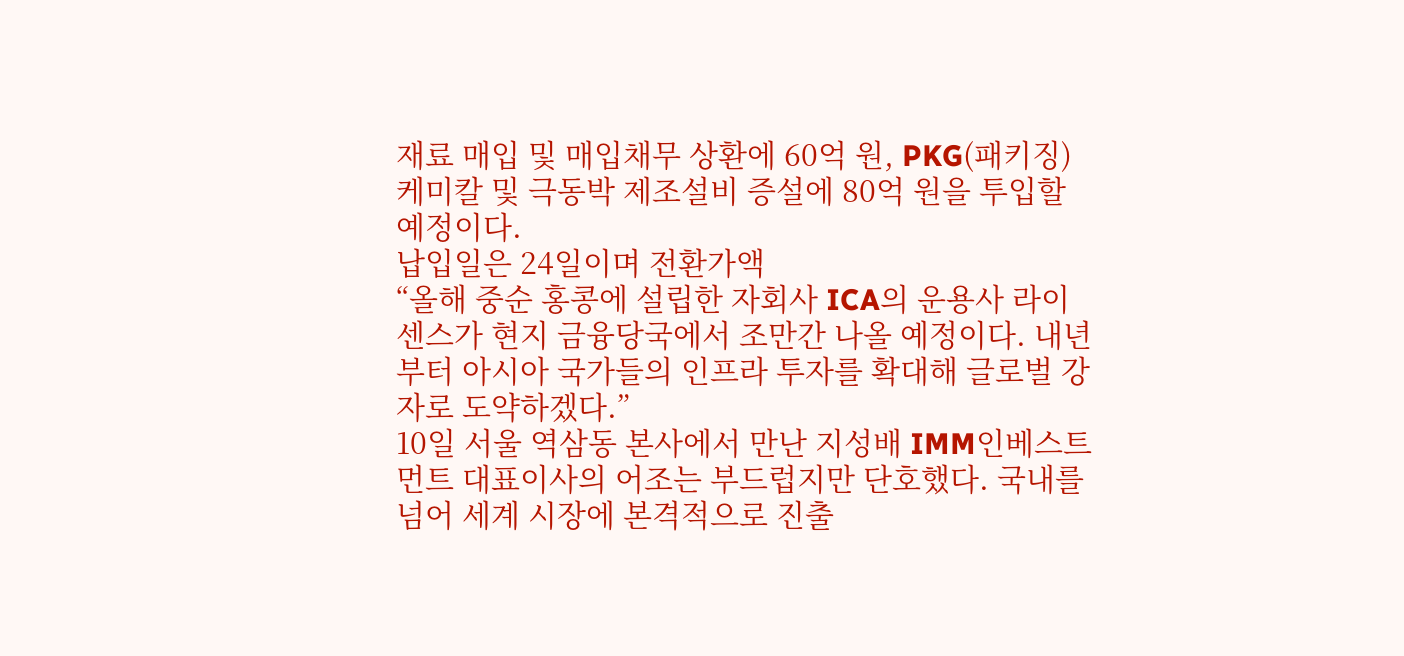재료 매입 및 매입채무 상환에 60억 원, PKG(패키징) 케미칼 및 극동박 제조설비 증설에 80억 원을 투입할 예정이다.
납입일은 24일이며 전환가액
“올해 중순 홍콩에 설립한 자회사 ICA의 운용사 라이센스가 현지 금융당국에서 조만간 나올 예정이다. 내년부터 아시아 국가들의 인프라 투자를 확대해 글로벌 강자로 도약하겠다.”
10일 서울 역삼동 본사에서 만난 지성배 IMM인베스트먼트 대표이사의 어조는 부드럽지만 단호했다. 국내를 넘어 세계 시장에 본격적으로 진출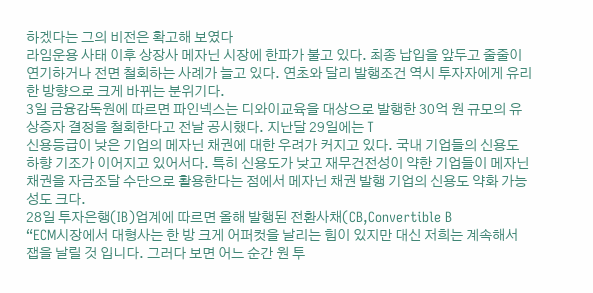하겠다는 그의 비전은 확고해 보였다
라임운용 사태 이후 상장사 메자닌 시장에 한파가 불고 있다. 최종 납입을 앞두고 줄줄이 연기하거나 전면 철회하는 사례가 늘고 있다. 연초와 달리 발행조건 역시 투자자에게 유리한 방향으로 크게 바뀌는 분위기다.
3일 금융감독원에 따르면 파인넥스는 디와이교육을 대상으로 발행한 30억 원 규모의 유상증자 결정을 철회한다고 전날 공시했다. 지난달 29일에는 T
신용등급이 낮은 기업의 메자닌 채권에 대한 우려가 커지고 있다. 국내 기업들의 신용도 하향 기조가 이어지고 있어서다. 특히 신용도가 낮고 재무건전성이 약한 기업들이 메자닌 채권을 자금조달 수단으로 활용한다는 점에서 메자닌 채권 발행 기업의 신용도 약화 가능성도 크다.
28일 투자은행(IB)업계에 따르면 올해 발행된 전환사채(CB,Convertible B
“ECM시장에서 대형사는 한 방 크게 어퍼컷을 날리는 힘이 있지만 대신 저희는 계속해서 잽을 날릴 것 입니다. 그러다 보면 어느 순간 원 투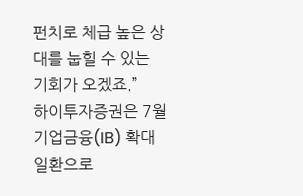펀치로 체급 높은 상대를 눕힐 수 있는 기회가 오겠죠.”
하이투자증권은 7월 기업금융(IB) 확대 일환으로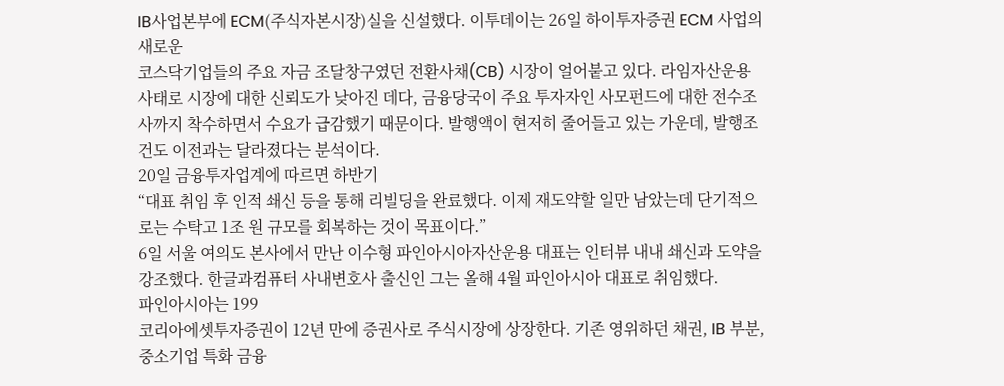IB사업본부에 ECM(주식자본시장)실을 신설했다. 이투데이는 26일 하이투자증권 ECM 사업의 새로운
코스닥기업들의 주요 자금 조달창구였던 전환사채(CB) 시장이 얼어붙고 있다. 라임자산운용 사태로 시장에 대한 신뢰도가 낮아진 데다, 금융당국이 주요 투자자인 사모펀드에 대한 전수조사까지 착수하면서 수요가 급감했기 때문이다. 발행액이 현저히 줄어들고 있는 가운데, 발행조건도 이전과는 달라졌다는 분석이다.
20일 금융투자업계에 따르면 하반기
“대표 취임 후 인적 쇄신 등을 통해 리빌딩을 완료했다. 이제 재도약할 일만 남았는데 단기적으로는 수탁고 1조 원 규모를 회복하는 것이 목표이다.”
6일 서울 여의도 본사에서 만난 이수형 파인아시아자산운용 대표는 인터뷰 내내 쇄신과 도약을 강조했다. 한글과컴퓨터 사내변호사 출신인 그는 올해 4월 파인아시아 대표로 취임했다.
파인아시아는 199
코리아에셋투자증권이 12년 만에 증권사로 주식시장에 상장한다. 기존 영위하던 채권, IB 부분, 중소기업 특화 금융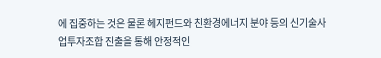에 집중하는 것은 물론 헤지펀드와 친환경에너지 분야 등의 신기술사업투자조합 진출을 통해 안정적인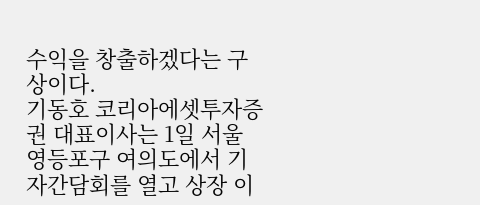수익을 창출하겠다는 구상이다.
기동호 코리아에셋투자증권 대표이사는 1일 서울 영등포구 여의도에서 기자간담회를 열고 상장 이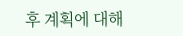후 계획에 대해